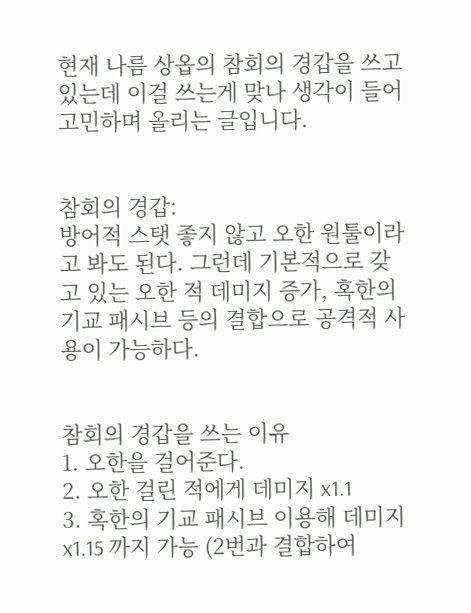현재 나름 상옵의 참회의 경갑을 쓰고 있는데 이걸 쓰는게 맞나 생각이 들어 고민하며 올리는 글입니다.


참회의 경갑:
방어적 스탯 좋지 않고 오한 원툴이라고 봐도 된다. 그런데 기본적으로 갖고 있는 오한 적 데미지 증가, 혹한의 기교 패시브 등의 결합으로 공격적 사용이 가능하다.


참회의 경갑을 쓰는 이유
1. 오한을 걸어준다.
2. 오한 걸린 적에게 데미지 x1.1
3. 혹한의 기교 패시브 이용해 데미지 x1.15 까지 가능 (2번과 결합하여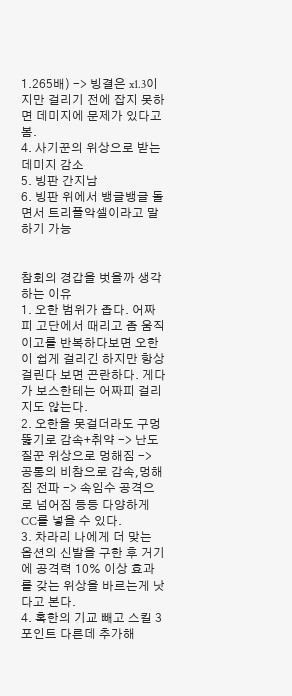1.265배) -> 빙결은 x1.3이지만 걸리기 전에 잡지 못하면 데미지에 문제가 있다고 봄.
4. 사기꾼의 위상으로 받는 데미지 감소
5. 빙판 간지남
6. 빙판 위에서 뱅글뱅글 돌면서 트리플악셀이라고 말하기 가능


참회의 경갑을 벗을까 생각하는 이유
1. 오한 범위가 좁다. 어짜피 고단에서 때리고 좀 움직이고를 반복하다보면 오한이 쉽게 걸리긴 하지만 항상 걸린다 보면 곤란하다. 게다가 보스한테는 어짜피 걸리지도 않는다.
2. 오한을 못걸더라도 구멍 뚫기로 감속+취약 -> 난도질꾼 위상으로 멍해짐 -> 공통의 비참으로 감속,멍해짐 전파 -> 속임수 공격으로 넘어짐 등등 다양하게 CC를 넣을 수 있다.
3. 차라리 나에게 더 맞는 옵션의 신발을 구한 후 거기에 공격력 10% 이상 효과를 갖는 위상을 바르는게 낫다고 본다.
4. 혹한의 기교 빼고 스킬 3포인트 다른데 추가해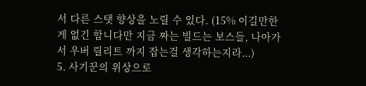서 다른 스탯 향상을 노릴 수 있다. (15% 이길만한게 없긴 합니다만 지금 짜는 빌드는 보스들, 나아가서 우버 릴리트 까지 잡는걸 생각하는지라...)
5. 사기꾼의 위상으로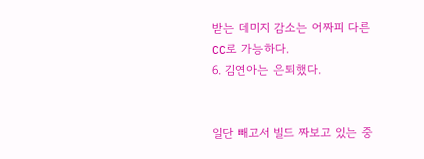받는 데미지 감소는 어짜피 다른 CC로 가능하다.
6. 김연아는 은퇴했다.


일단 빼고서 빌드 짜보고 있는 중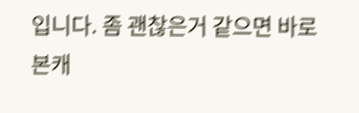입니다. 좀 괜찮은거 같으면 바로 본캐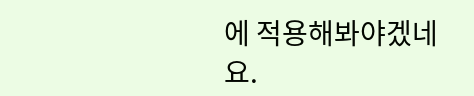에 적용해봐야겠네요.